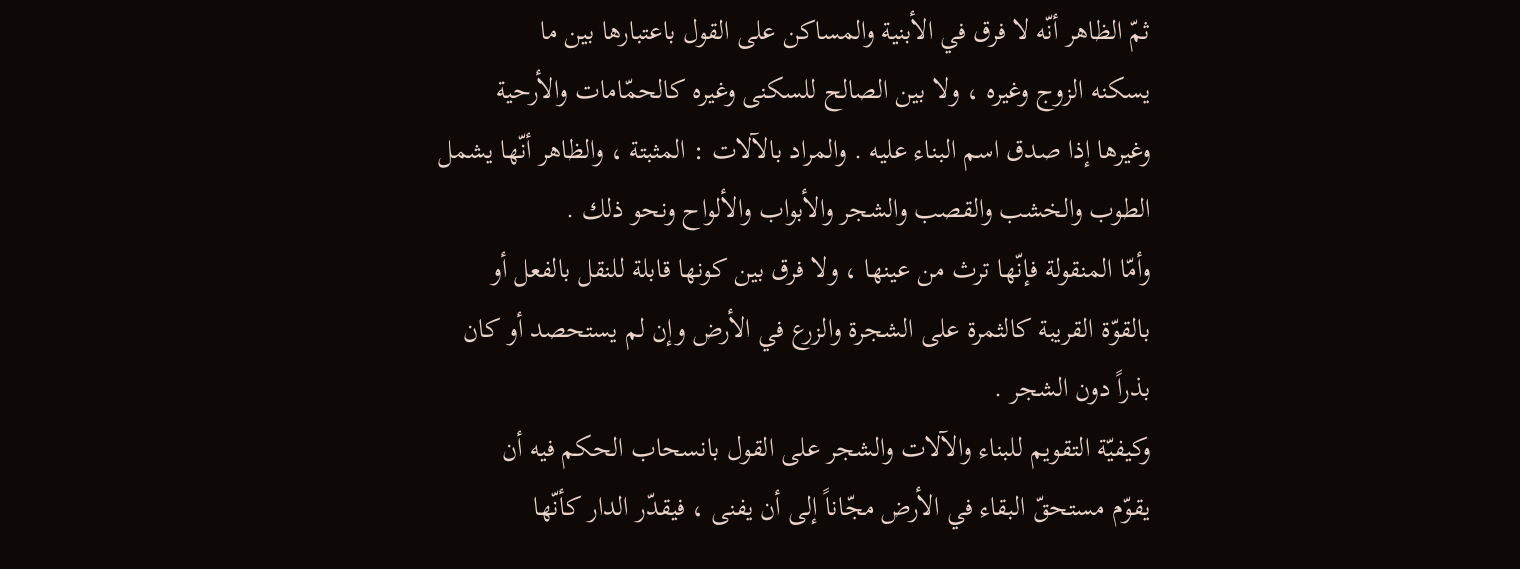ثمّ الظاهر أنّه لا فرق في الأبنية والمساكن على القول باعتبارها بين ما
يسكنه الزوج وغيره ، ولا بين الصالح للسكنى وغيره كالحمّامات والأرحية
وغيرها إذا صدق اسم البناء عليه . والمراد بالآلات : المثبتة ، والظاهر أنّها يشمل
الطوب والخشب والقصب والشجر والأبواب والألواح ونحو ذلك .
وأمّا المنقولة فإنّها ترث من عينها ، ولا فرق بين كونها قابلة للنقل بالفعل أو
بالقوّة القريبة كالثمرة على الشجرة والزرع في الأرض وإن لم يستحصد أو كان
بذراً دون الشجر .
وكيفيّة التقويم للبناء والآلات والشجر على القول بانسحاب الحكم فيه أن
يقوّم مستحقّ البقاء في الأرض مجّاناً إلى أن يفنى ، فيقدّر الدار كأنّها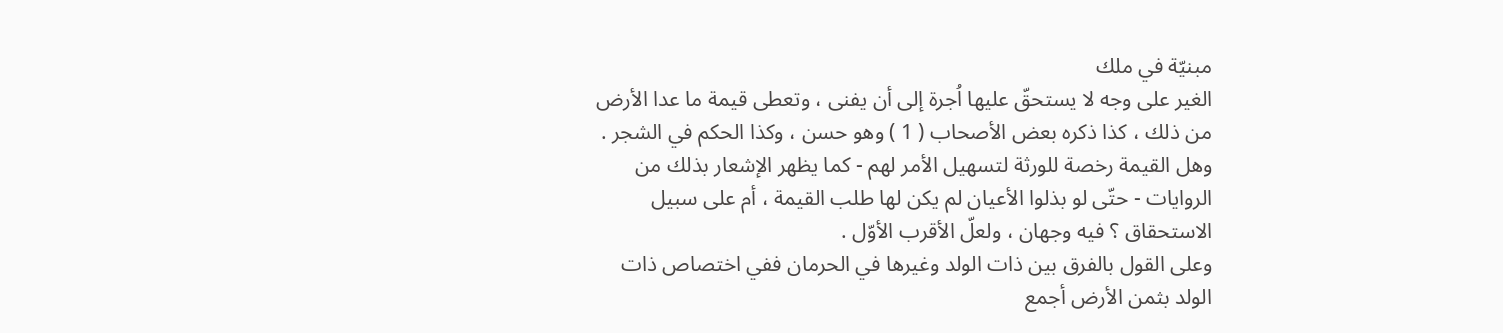مبنيّة في ملك
الغير على وجه لا يستحقّ عليها اُجرة إلى أن يفنى ، وتعطى قيمة ما عدا الأرض
من ذلك ، كذا ذكره بعض الأصحاب ( 1 ) وهو حسن ، وكذا الحكم في الشجر .
وهل القيمة رخصة للورثة لتسهيل الأمر لهم - كما يظهر الإشعار بذلك من
الروايات - حتّى لو بذلوا الأعيان لم يكن لها طلب القيمة ، أم على سبيل
الاستحقاق ؟ فيه وجهان ، ولعلّ الأقرب الأوّل .
وعلى القول بالفرق بين ذات الولد وغيرها في الحرمان ففي اختصاص ذات
الولد بثمن الأرض أجمع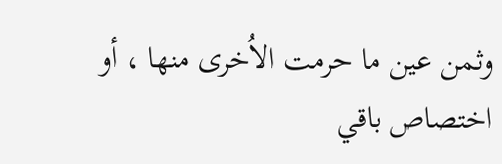وثمن عين ما حرمت الاُخرى منها ، أو اختصاص باقي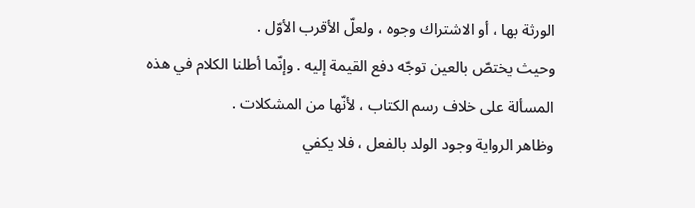الورثة بها ، أو الاشتراك وجوه ، ولعلّ الأقرب الأوّل .
وحيث يختصّ بالعين توجّه دفع القيمة إليه . وإنّما أطلنا الكلام في هذه
المسألة على خلاف رسم الكتاب ، لأنّها من المشكلات .
وظاهر الرواية وجود الولد بالفعل ، فلا يكفي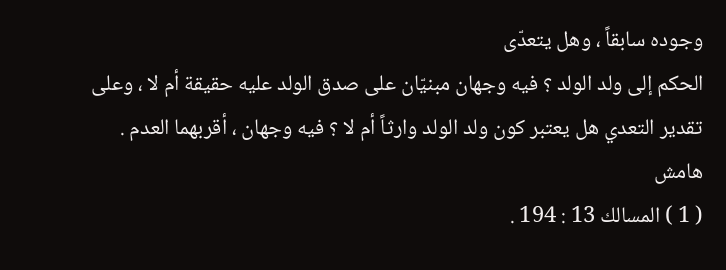وجوده سابقاً ، وهل يتعدّى
الحكم إلى ولد الولد ؟ فيه وجهان مبنيّان على صدق الولد عليه حقيقة أم لا ، وعلى
تقدير التعدي هل يعتبر كون ولد الولد وارثاً أم لا ؟ فيه وجهان ، أقربهما العدم .
هامش
( 1 ) المسالك 13 : 194 .